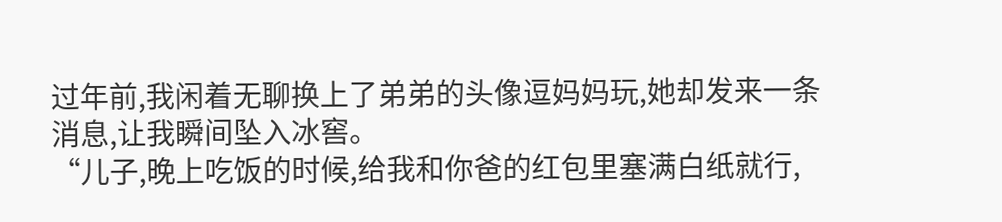过年前,我闲着无聊换上了弟弟的头像逗妈妈玩,她却发来一条消息,让我瞬间坠入冰窖。
“儿子,晚上吃饭的时候,给我和你爸的红包里塞满白纸就行,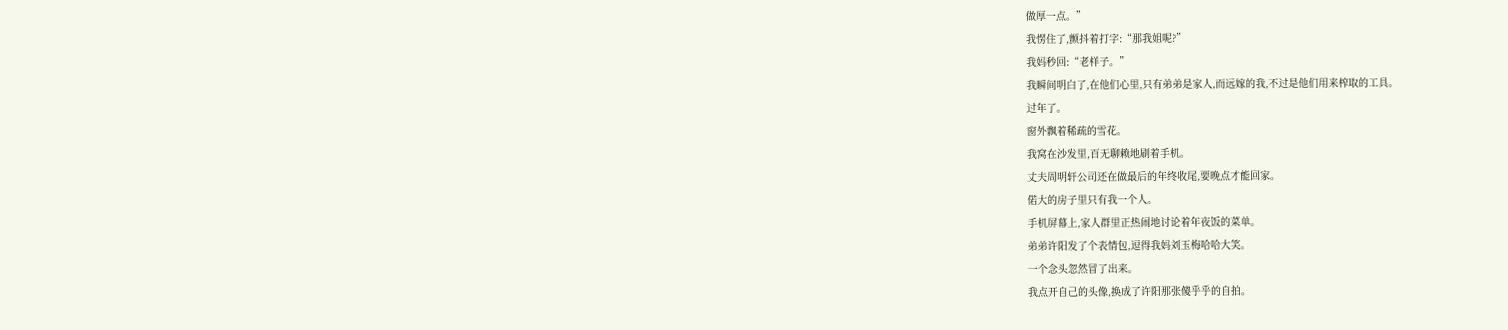做厚一点。”
我愣住了,颤抖着打字:“那我姐呢?”
我妈秒回:“老样子。”
我瞬间明白了,在他们心里,只有弟弟是家人,而远嫁的我,不过是他们用来榨取的工具。
过年了。
窗外飘着稀疏的雪花。
我窝在沙发里,百无聊赖地刷着手机。
丈夫周明轩公司还在做最后的年终收尾,要晚点才能回家。
偌大的房子里只有我一个人。
手机屏幕上,家人群里正热闹地讨论着年夜饭的菜单。
弟弟许阳发了个表情包,逗得我妈刘玉梅哈哈大笑。
一个念头忽然冒了出来。
我点开自己的头像,换成了许阳那张傻乎乎的自拍。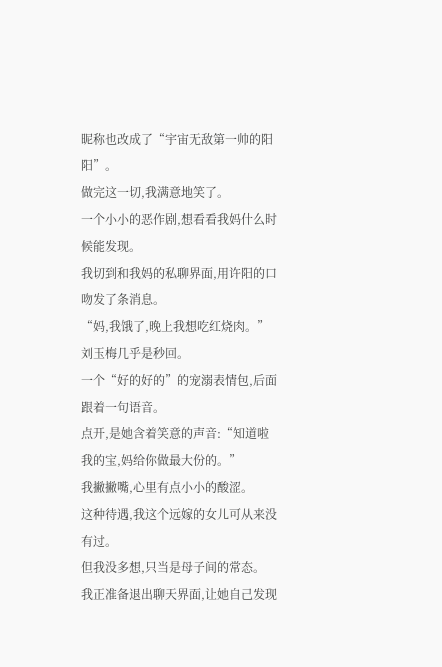昵称也改成了“宇宙无敌第一帅的阳阳”。
做完这一切,我满意地笑了。
一个小小的恶作剧,想看看我妈什么时候能发现。
我切到和我妈的私聊界面,用许阳的口吻发了条消息。
“妈,我饿了,晚上我想吃红烧肉。”
刘玉梅几乎是秒回。
一个“好的好的”的宠溺表情包,后面跟着一句语音。
点开,是她含着笑意的声音:“知道啦我的宝,妈给你做最大份的。”
我撇撇嘴,心里有点小小的酸涩。
这种待遇,我这个远嫁的女儿可从来没有过。
但我没多想,只当是母子间的常态。
我正准备退出聊天界面,让她自己发现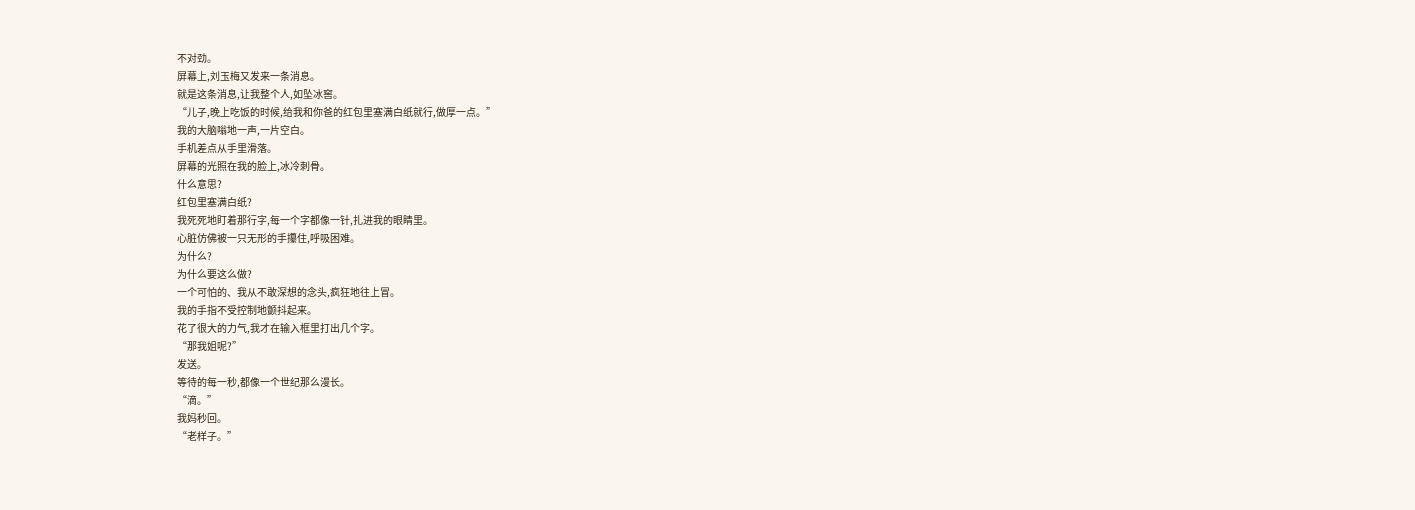不对劲。
屏幕上,刘玉梅又发来一条消息。
就是这条消息,让我整个人,如坠冰窖。
“儿子,晚上吃饭的时候,给我和你爸的红包里塞满白纸就行,做厚一点。”
我的大脑嗡地一声,一片空白。
手机差点从手里滑落。
屏幕的光照在我的脸上,冰冷刺骨。
什么意思?
红包里塞满白纸?
我死死地盯着那行字,每一个字都像一针,扎进我的眼睛里。
心脏仿佛被一只无形的手攥住,呼吸困难。
为什么?
为什么要这么做?
一个可怕的、我从不敢深想的念头,疯狂地往上冒。
我的手指不受控制地颤抖起来。
花了很大的力气,我才在输入框里打出几个字。
“那我姐呢?”
发送。
等待的每一秒,都像一个世纪那么漫长。
“滴。”
我妈秒回。
“老样子。”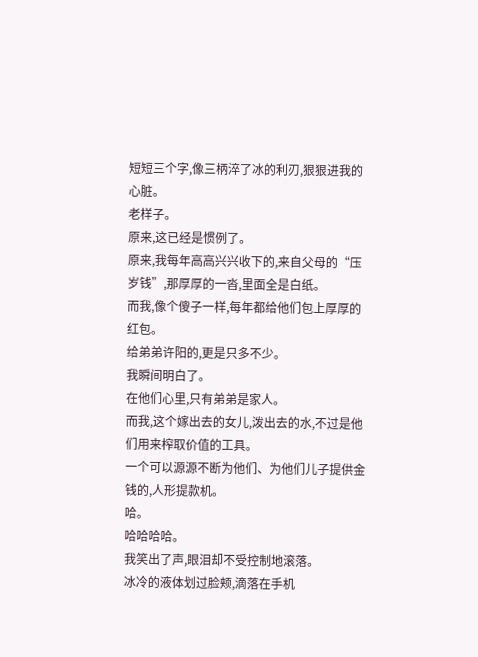短短三个字,像三柄淬了冰的利刃,狠狠进我的心脏。
老样子。
原来,这已经是惯例了。
原来,我每年高高兴兴收下的,来自父母的“压岁钱”,那厚厚的一沓,里面全是白纸。
而我,像个傻子一样,每年都给他们包上厚厚的红包。
给弟弟许阳的,更是只多不少。
我瞬间明白了。
在他们心里,只有弟弟是家人。
而我,这个嫁出去的女儿,泼出去的水,不过是他们用来榨取价值的工具。
一个可以源源不断为他们、为他们儿子提供金钱的,人形提款机。
哈。
哈哈哈哈。
我笑出了声,眼泪却不受控制地滚落。
冰冷的液体划过脸颊,滴落在手机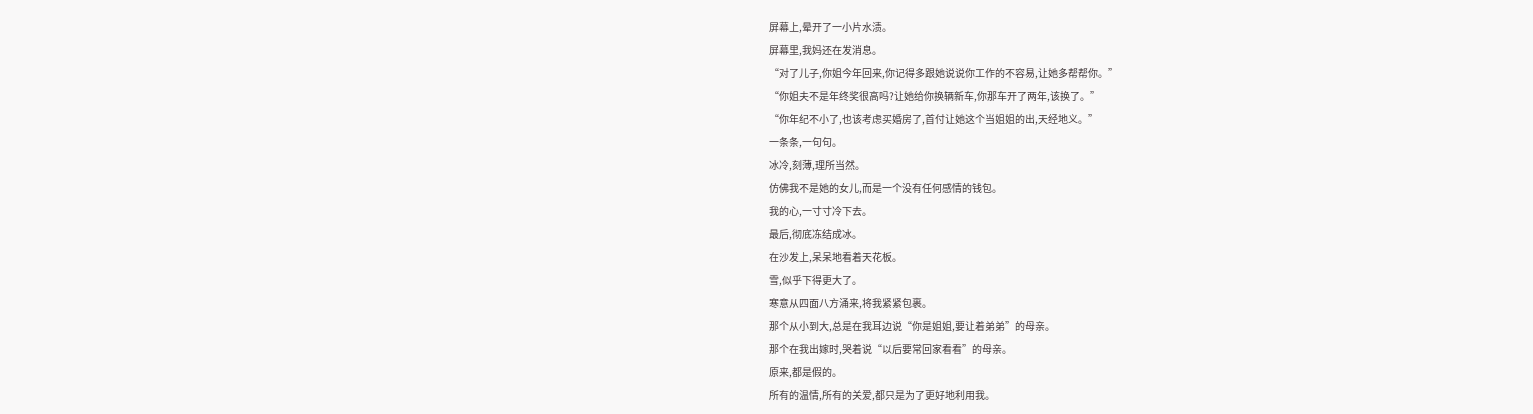屏幕上,晕开了一小片水渍。
屏幕里,我妈还在发消息。
“对了儿子,你姐今年回来,你记得多跟她说说你工作的不容易,让她多帮帮你。”
“你姐夫不是年终奖很高吗?让她给你换辆新车,你那车开了两年,该换了。”
“你年纪不小了,也该考虑买婚房了,首付让她这个当姐姐的出,天经地义。”
一条条,一句句。
冰冷,刻薄,理所当然。
仿佛我不是她的女儿,而是一个没有任何感情的钱包。
我的心,一寸寸冷下去。
最后,彻底冻结成冰。
在沙发上,呆呆地看着天花板。
雪,似乎下得更大了。
寒意从四面八方涌来,将我紧紧包裹。
那个从小到大,总是在我耳边说“你是姐姐,要让着弟弟”的母亲。
那个在我出嫁时,哭着说“以后要常回家看看”的母亲。
原来,都是假的。
所有的温情,所有的关爱,都只是为了更好地利用我。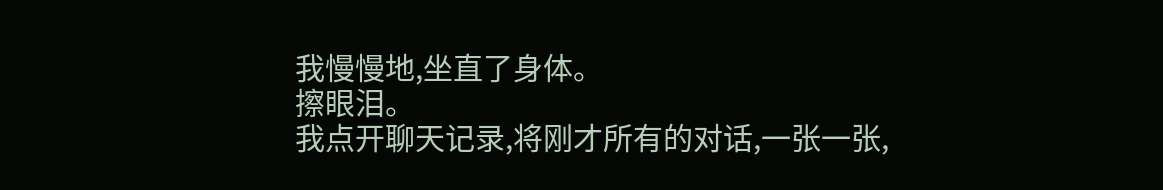我慢慢地,坐直了身体。
擦眼泪。
我点开聊天记录,将刚才所有的对话,一张一张,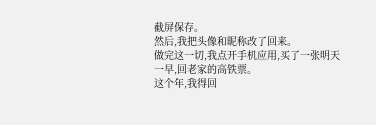截屏保存。
然后,我把头像和昵称改了回来。
做完这一切,我点开手机应用,买了一张明天一早,回老家的高铁票。
这个年,我得回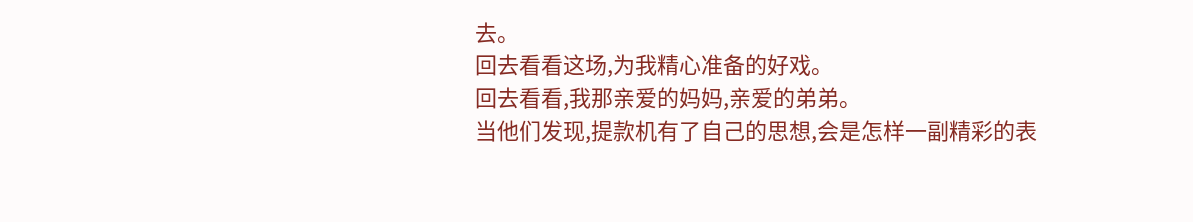去。
回去看看这场,为我精心准备的好戏。
回去看看,我那亲爱的妈妈,亲爱的弟弟。
当他们发现,提款机有了自己的思想,会是怎样一副精彩的表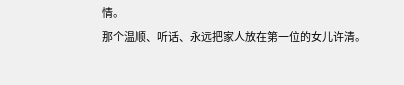情。
那个温顺、听话、永远把家人放在第一位的女儿许清。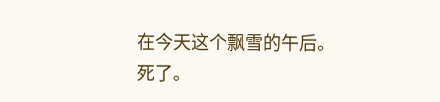在今天这个飘雪的午后。
死了。